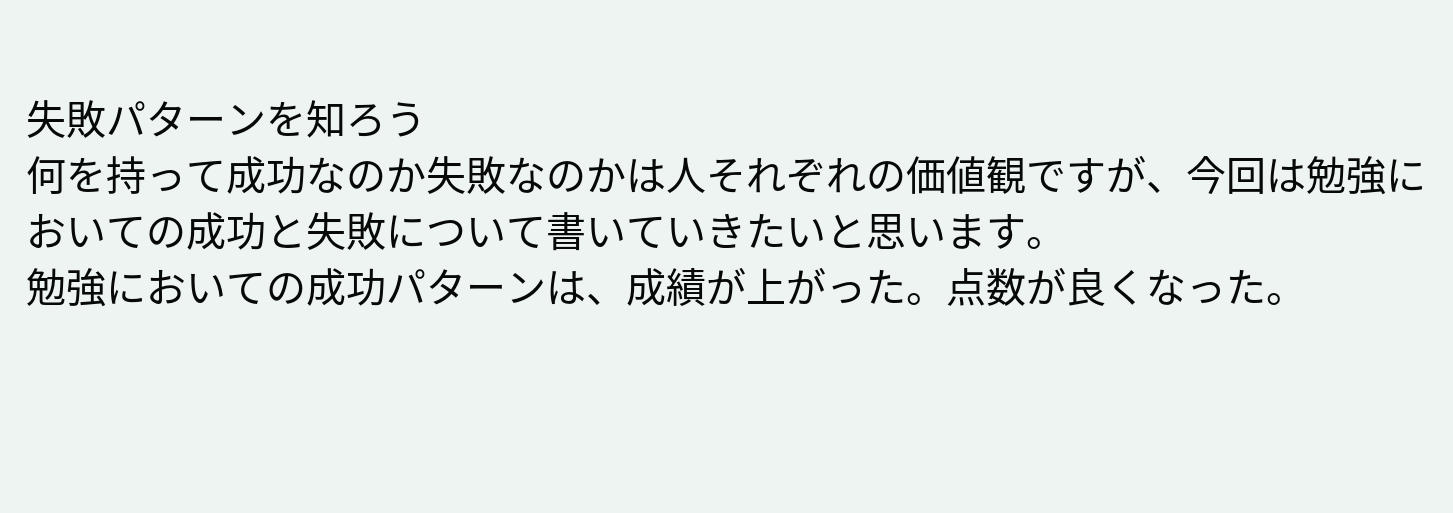失敗パターンを知ろう
何を持って成功なのか失敗なのかは人それぞれの価値観ですが、今回は勉強においての成功と失敗について書いていきたいと思います。
勉強においての成功パターンは、成績が上がった。点数が良くなった。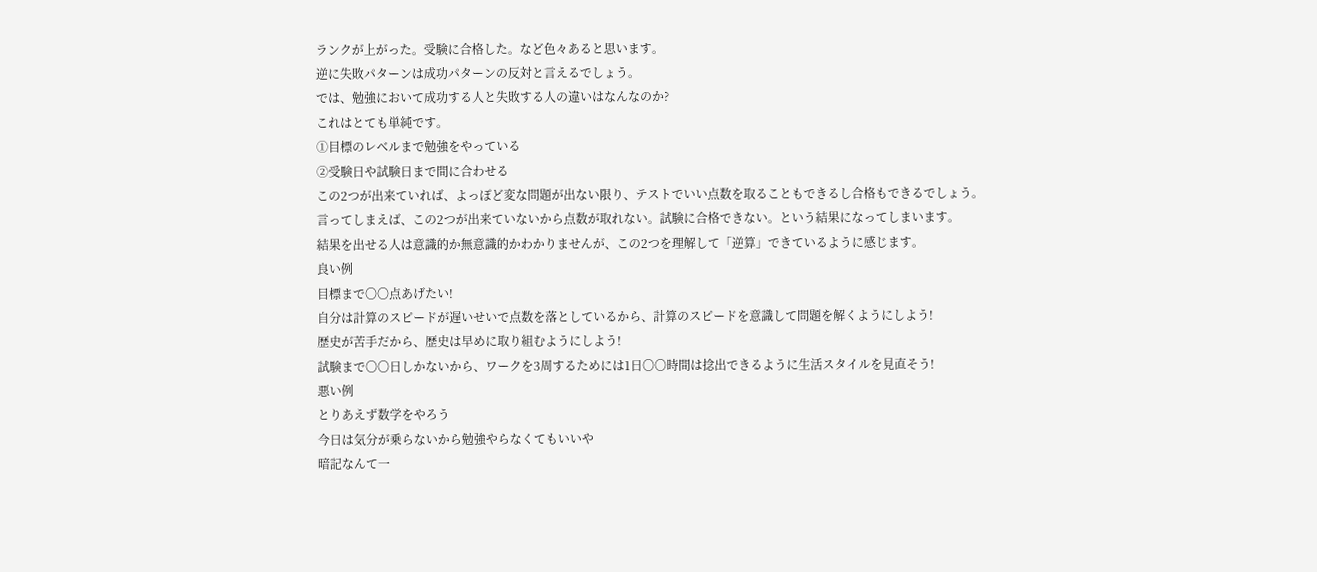ランクが上がった。受験に合格した。など色々あると思います。
逆に失敗パターンは成功パターンの反対と言えるでしょう。
では、勉強において成功する人と失敗する人の違いはなんなのか?
これはとても単純です。
①目標のレベルまで勉強をやっている
②受験日や試験日まで間に合わせる
この2つが出来ていれば、よっぽど変な問題が出ない限り、テストでいい点数を取ることもできるし合格もできるでしょう。
言ってしまえば、この2つが出来ていないから点数が取れない。試験に合格できない。という結果になってしまいます。
結果を出せる人は意識的か無意識的かわかりませんが、この2つを理解して「逆算」できているように感じます。
良い例
目標まで〇〇点あげたい!
自分は計算のスピードが遅いせいで点数を落としているから、計算のスピードを意識して問題を解くようにしよう!
歴史が苦手だから、歴史は早めに取り組むようにしよう!
試験まで〇〇日しかないから、ワークを3周するためには1日〇〇時間は捻出できるように生活スタイルを見直そう!
悪い例
とりあえず数学をやろう
今日は気分が乗らないから勉強やらなくてもいいや
暗記なんて一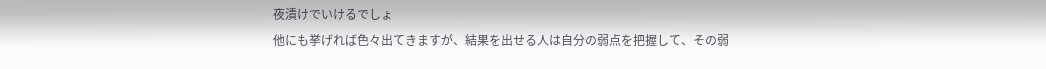夜漬けでいけるでしょ
他にも挙げれば色々出てきますが、結果を出せる人は自分の弱点を把握して、その弱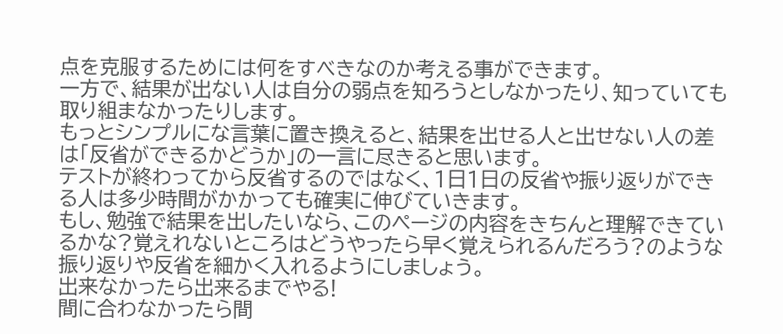点を克服するためには何をすべきなのか考える事ができます。
一方で、結果が出ない人は自分の弱点を知ろうとしなかったり、知っていても取り組まなかったりします。
もっとシンプルにな言葉に置き換えると、結果を出せる人と出せない人の差は「反省ができるかどうか」の一言に尽きると思います。
テストが終わってから反省するのではなく、1日1日の反省や振り返りができる人は多少時間がかかっても確実に伸びていきます。
もし、勉強で結果を出したいなら、このページの内容をきちんと理解できているかな?覚えれないところはどうやったら早く覚えられるんだろう?のような振り返りや反省を細かく入れるようにしましょう。
出来なかったら出来るまでやる!
間に合わなかったら間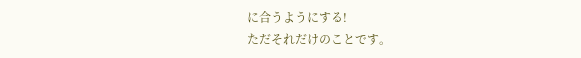に合うようにする!
ただそれだけのことです。